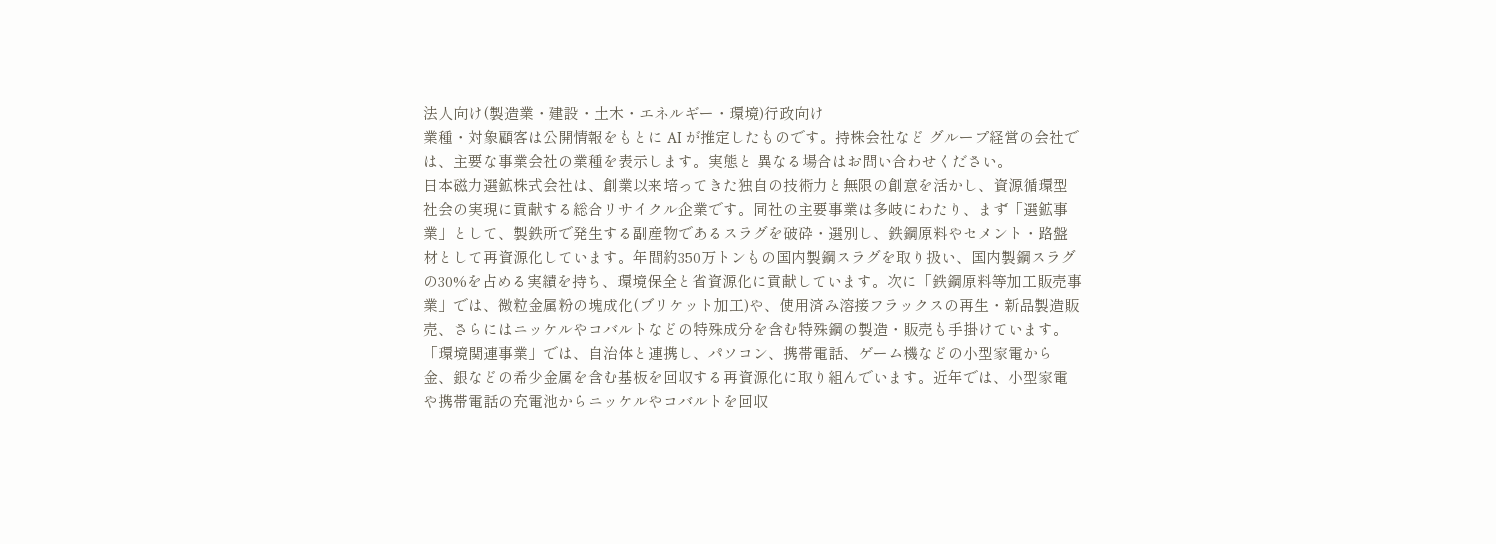法人向け(製造業・建設・土木・エネルギー・環境)行政向け
業種・対象顧客は公開情報をもとに AI が推定したものです。持株会社など グループ経営の会社では、主要な事業会社の業種を表示します。実態と 異なる場合はお問い合わせください。
日本磁力選鉱株式会社は、創業以来培ってきた独自の技術力と無限の創意を活かし、資源循環型社会の実現に貢献する総合リサイクル企業です。同社の主要事業は多岐にわたり、まず「選鉱事業」として、製鉄所で発生する副産物であるスラグを破砕・選別し、鉄鋼原料やセメント・路盤材として再資源化しています。年間約350万トンもの国内製鋼スラグを取り扱い、国内製鋼スラグの30%を占める実績を持ち、環境保全と省資源化に貢献しています。次に「鉄鋼原料等加工販売事業」では、微粒金属粉の塊成化(ブリケット加工)や、使用済み溶接フラックスの再生・新品製造販売、さらにはニッケルやコバルトなどの特殊成分を含む特殊鋼の製造・販売も手掛けています。「環境関連事業」では、自治体と連携し、パソコン、携帯電話、ゲーム機などの小型家電から金、銀などの希少金属を含む基板を回収する再資源化に取り組んでいます。近年では、小型家電や携帯電話の充電池からニッケルやコバルトを回収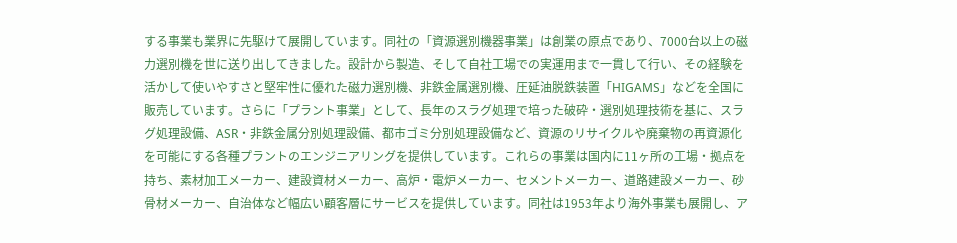する事業も業界に先駆けて展開しています。同社の「資源選別機器事業」は創業の原点であり、7000台以上の磁力選別機を世に送り出してきました。設計から製造、そして自社工場での実運用まで一貫して行い、その経験を活かして使いやすさと堅牢性に優れた磁力選別機、非鉄金属選別機、圧延油脱鉄装置「HIGAMS」などを全国に販売しています。さらに「プラント事業」として、長年のスラグ処理で培った破砕・選別処理技術を基に、スラグ処理設備、ASR・非鉄金属分別処理設備、都市ゴミ分別処理設備など、資源のリサイクルや廃棄物の再資源化を可能にする各種プラントのエンジニアリングを提供しています。これらの事業は国内に11ヶ所の工場・拠点を持ち、素材加工メーカー、建設資材メーカー、高炉・電炉メーカー、セメントメーカー、道路建設メーカー、砂骨材メーカー、自治体など幅広い顧客層にサービスを提供しています。同社は1953年より海外事業も展開し、ア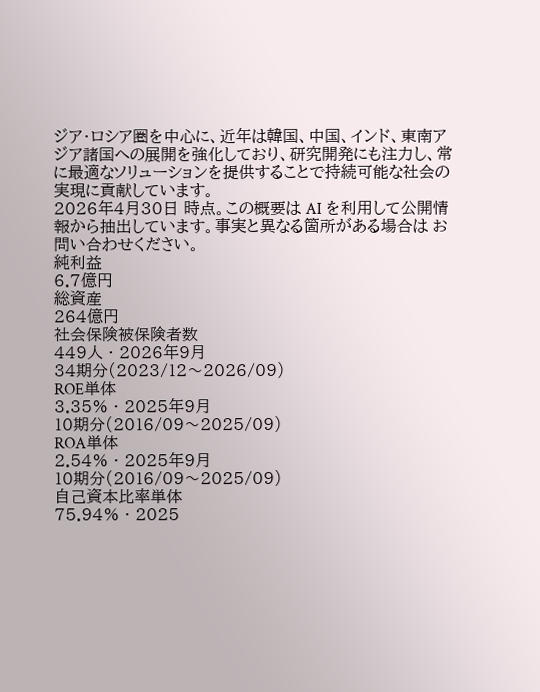ジア・ロシア圏を中心に、近年は韓国、中国、インド、東南アジア諸国への展開を強化しており、研究開発にも注力し、常に最適なソリューションを提供することで持続可能な社会の実現に貢献しています。
2026年4月30日 時点。この概要は AI を利用して公開情報から抽出しています。事実と異なる箇所がある場合は お問い合わせください。
純利益
6.7億円
総資産
264億円
社会保険被保険者数
449人 · 2026年9月
34期分(2023/12〜2026/09)
ROE単体
3.35% · 2025年9月
10期分(2016/09〜2025/09)
ROA単体
2.54% · 2025年9月
10期分(2016/09〜2025/09)
自己資本比率単体
75.94% · 2025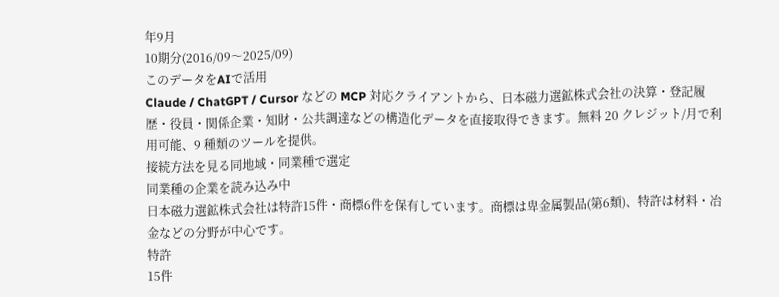年9月
10期分(2016/09〜2025/09)
このデータをAIで活用
Claude / ChatGPT / Cursor などの MCP 対応クライアントから、日本磁力選鉱株式会社の決算・登記履歴・役員・関係企業・知財・公共調達などの構造化データを直接取得できます。無料 20 クレジット/月で利用可能、9 種類のツールを提供。
接続方法を見る同地域・同業種で選定
同業種の企業を読み込み中
日本磁力選鉱株式会社は特許15件・商標6件を保有しています。商標は卑金属製品(第6類)、特許は材料・冶金などの分野が中心です。
特許
15件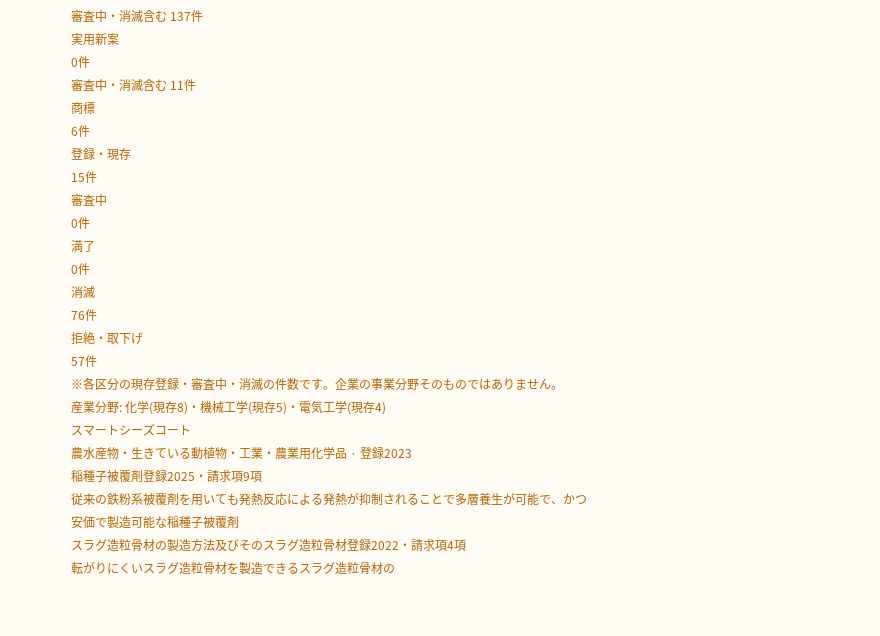審査中・消滅含む 137件
実用新案
0件
審査中・消滅含む 11件
商標
6件
登録・現存
15件
審査中
0件
満了
0件
消滅
76件
拒絶・取下げ
57件
※各区分の現存登録・審査中・消滅の件数です。企業の事業分野そのものではありません。
産業分野: 化学(現存8)・機械工学(現存5)・電気工学(現存4)
スマートシーズコート
農水産物・生きている動植物・工業・農業用化学品 · 登録2023
稲種子被覆剤登録2025・請求項9項
従来の鉄粉系被覆剤を用いても発熱反応による発熱が抑制されることで多層養生が可能で、かつ安価で製造可能な稲種子被覆剤
スラグ造粒骨材の製造方法及びそのスラグ造粒骨材登録2022・請求項4項
転がりにくいスラグ造粒骨材を製造できるスラグ造粒骨材の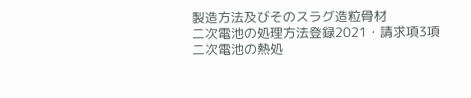製造方法及びそのスラグ造粒骨材
二次電池の処理方法登録2021・請求項3項
二次電池の熱処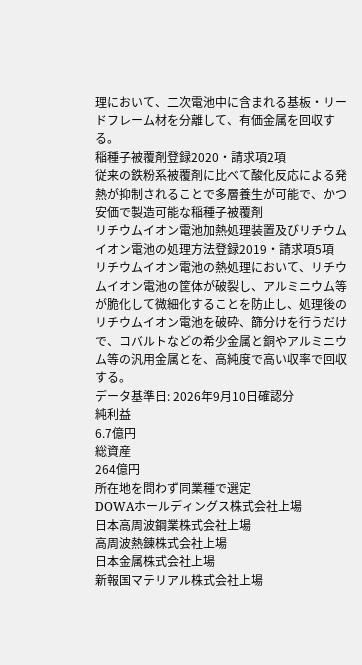理において、二次電池中に含まれる基板・リードフレーム材を分離して、有価金属を回収する。
稲種子被覆剤登録2020・請求項2項
従来の鉄粉系被覆剤に比べて酸化反応による発熱が抑制されることで多層養生が可能で、かつ安価で製造可能な稲種子被覆剤
リチウムイオン電池加熱処理装置及びリチウムイオン電池の処理方法登録2019・請求項5項
リチウムイオン電池の熱処理において、リチウムイオン電池の筐体が破裂し、アルミニウム等が脆化して微細化することを防止し、処理後のリチウムイオン電池を破砕、篩分けを行うだけで、コバルトなどの希少金属と銅やアルミニウム等の汎用金属とを、高純度で高い収率で回収する。
データ基準日: 2026年9月10日確認分
純利益
6.7億円
総資産
264億円
所在地を問わず同業種で選定
DOWAホールディングス株式会社上場
日本高周波鋼業株式会社上場
高周波熱錬株式会社上場
日本金属株式会社上場
新報国マテリアル株式会社上場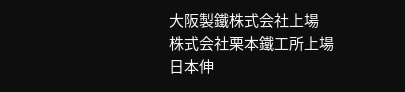大阪製鐵株式会社上場
株式会社栗本鐵工所上場
日本伸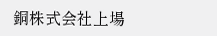銅株式会社上場